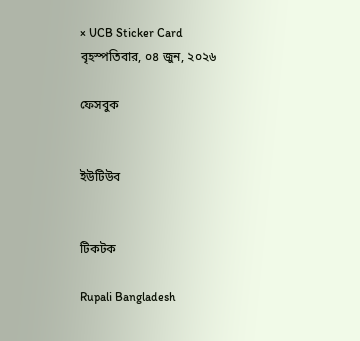× UCB Sticker Card
বৃহস্পতিবার, ০৪ জুন, ২০২৬

ফেসবুক


ইউটিউব


টিকটক

Rupali Bangladesh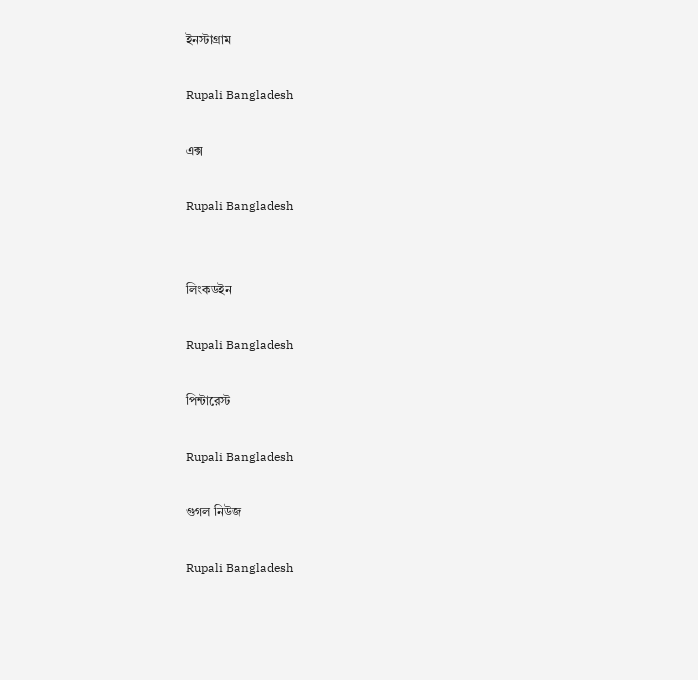ইনস্টাগ্রাম

Rupali Bangladesh

এক্স

Rupali Bangladesh


লিংকডইন

Rupali Bangladesh

পিন্টারেস্ট

Rupali Bangladesh

গুগল নিউজ

Rupali Bangladesh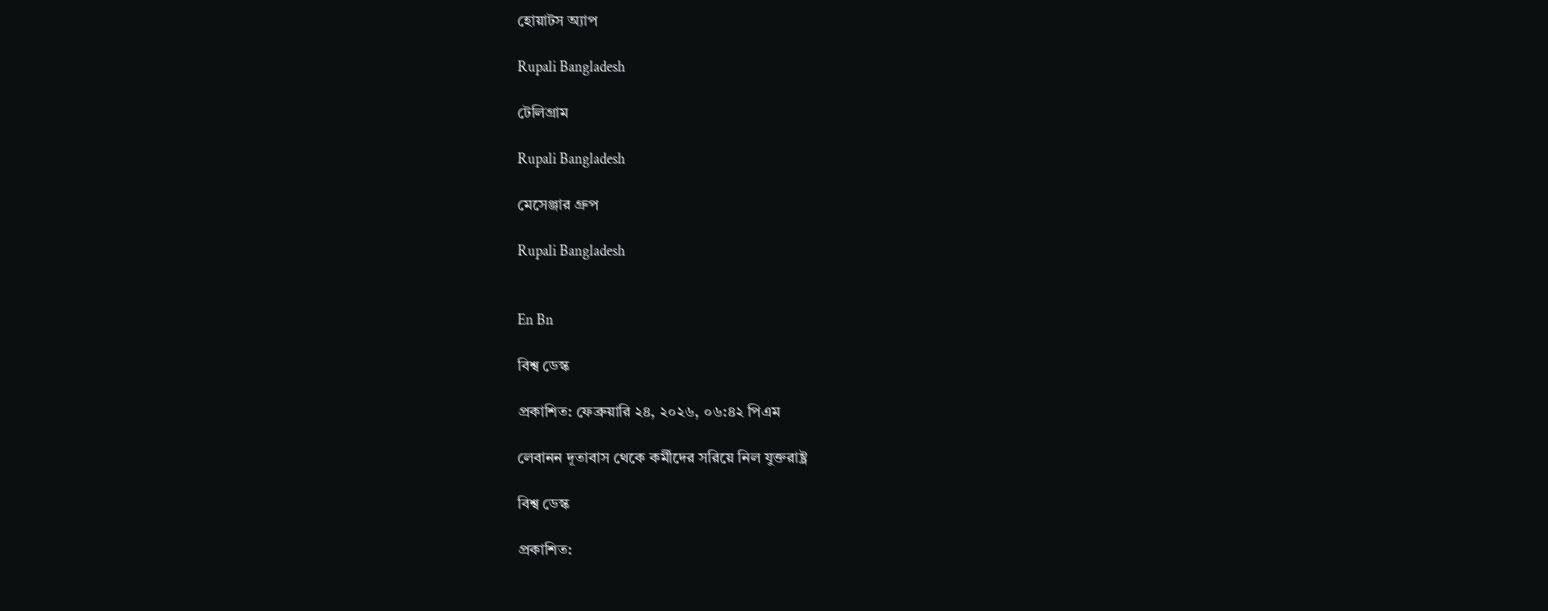হোয়াটস অ্যাপ

Rupali Bangladesh

টেলিগ্রাম

Rupali Bangladesh

মেসেঞ্জার গ্রুপ

Rupali Bangladesh


En Bn

বিশ্ব ডেস্ক

প্রকাশিত: ফেব্রুয়ারি ২৪, ২০২৬, ০৬:৪২ পিএম

লেবানন দূতাবাস থেকে কর্মীদের সরিয়ে নিল যুক্তরাষ্ট্র

বিশ্ব ডেস্ক

প্রকাশিত: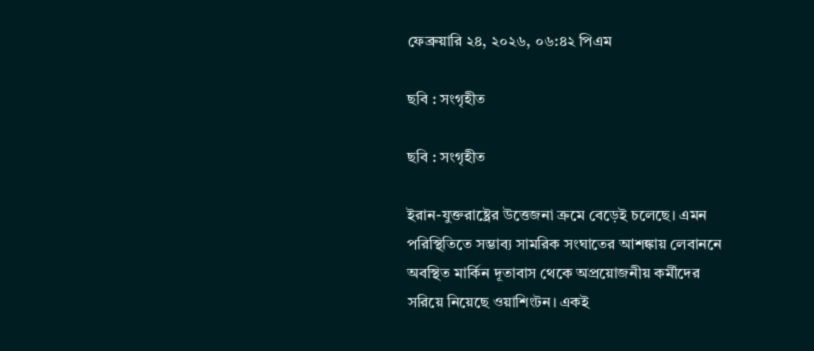ফেব্রুয়ারি ২৪, ২০২৬, ০৬:৪২ পিএম

ছবি : সংগৃহীত

ছবি : সংগৃহীত

ইরান-যুক্তরাষ্ট্রের উত্তেজনা ক্রমে বেড়েই চলেছে। এমন পরিস্থিতিতে সম্ভাব্য সামরিক সংঘাতের আশঙ্কায় লেবাননে অবস্থিত মার্কিন দূতাবাস থেকে অপ্রয়োজনীয় কর্মীদের সরিয়ে নিয়েছে ওয়াশিংটন। একই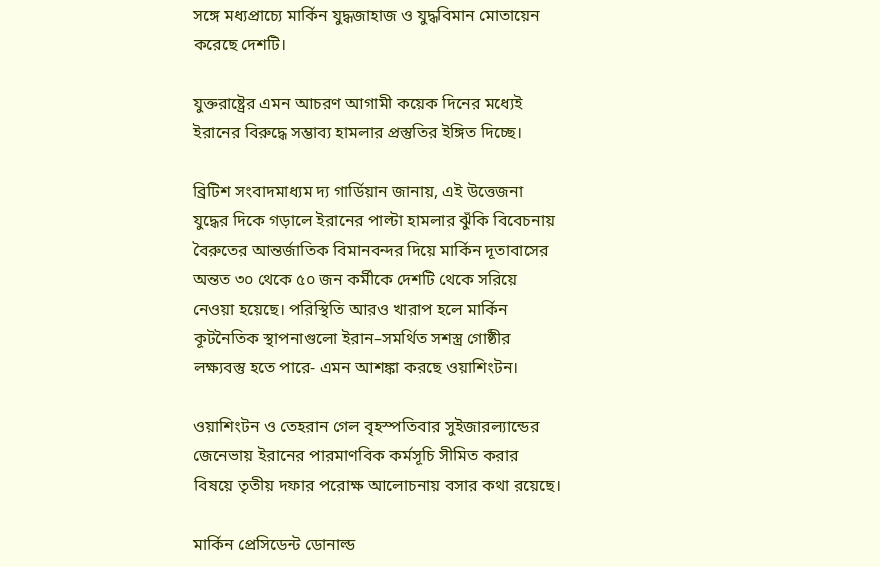সঙ্গে মধ্যপ্রাচ্যে মার্কিন যুদ্ধজাহাজ ও যুদ্ধবিমান মোতায়েন করেছে দেশটি।

যুক্তরাষ্ট্রের এমন আচরণ আগামী কয়েক দিনের মধ্যেই ইরানের বিরুদ্ধে সম্ভাব্য হামলার প্রস্তুতির ইঙ্গিত দিচ্ছে।

ব্রিটিশ সংবাদমাধ্যম দ্য গার্ডিয়ান জানায়, এই উত্তেজনা যুদ্ধের দিকে গড়ালে ইরানের পাল্টা হামলার ঝুঁকি বিবেচনায় বৈরুতের আন্তর্জাতিক বিমানবন্দর দিয়ে মার্কিন দূতাবাসের অন্তত ৩০ থেকে ৫০ জন কর্মীকে দেশটি থেকে সরিয়ে নেওয়া হয়েছে। পরিস্থিতি আরও খারাপ হলে মার্কিন কূটনৈতিক স্থাপনাগুলো ইরান–সমর্থিত সশস্ত্র গোষ্ঠীর লক্ষ্যবস্তু হতে পারে- এমন আশঙ্কা করছে ওয়াশিংটন।

ওয়াশিংটন ও তেহরান গেল বৃহস্পতিবার সুইজারল্যান্ডের জেনেভায় ইরানের পারমাণবিক কর্মসূচি সীমিত করার বিষয়ে তৃতীয় দফার পরোক্ষ আলোচনায় বসার কথা রয়েছে।

মার্কিন প্রেসিডেন্ট ডোনাল্ড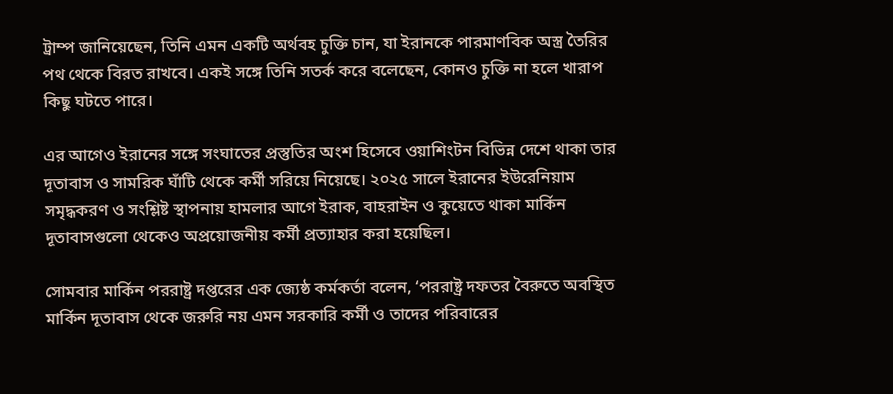ট্রাম্প জানিয়েছেন, তিনি এমন একটি অর্থবহ চুক্তি চান, যা ইরানকে পারমাণবিক অস্ত্র তৈরির পথ থেকে বিরত রাখবে। একই সঙ্গে তিনি সতর্ক করে বলেছেন, কোনও চুক্তি না হলে খারাপ কিছু ঘটতে পারে।

এর আগেও ইরানের সঙ্গে সংঘাতের প্রস্তুতির অংশ হিসেবে ওয়াশিংটন বিভিন্ন দেশে থাকা তার দূতাবাস ও সামরিক ঘাঁটি থেকে কর্মী সরিয়ে নিয়েছে। ২০২৫ সালে ইরানের ইউরেনিয়াম সমৃদ্ধকরণ ও সংশ্লিষ্ট স্থাপনায় হামলার আগে ইরাক, বাহরাইন ও কুয়েতে থাকা মার্কিন দূতাবাসগুলো থেকেও অপ্রয়োজনীয় কর্মী প্রত্যাহার করা হয়েছিল।

সোমবার মার্কিন পররাষ্ট্র দপ্তরের এক জ্যেষ্ঠ কর্মকর্তা বলেন, ‘পররাষ্ট্র দফতর বৈরুতে অবস্থিত মার্কিন দূতাবাস থেকে জরুরি নয় এমন সরকারি কর্মী ও তাদের পরিবারের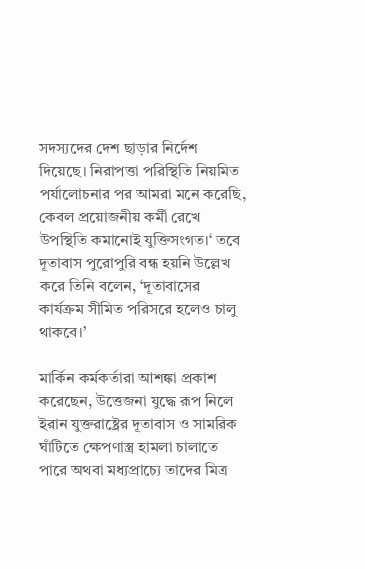সদস্যদের দেশ ছাড়ার নির্দেশ দিয়েছে। নিরাপত্তা পরিস্থিতি নিয়মিত পর্যালোচনার পর আমরা মনে করেছি, কেবল প্রয়োজনীয় কর্মী রেখে উপস্থিতি কমানোই যুক্তিসংগত।‘ তবে দূতাবাস পুরোপুরি বন্ধ হয়নি উল্লেখ করে তিনি বলেন, ‘দূতাবাসের কার্যক্রম সীমিত পরিসরে হলেও চালু থাকবে।’

মার্কিন কর্মকর্তারা আশঙ্কা প্রকাশ করেছেন, উত্তেজনা যুদ্ধে রূপ নিলে ইরান যুক্তরাষ্ট্রের দূতাবাস ও সামরিক ঘাঁটিতে ক্ষেপণাস্ত্র হামলা চালাতে পারে অথবা মধ্যপ্রাচ্যে তাদের মিত্র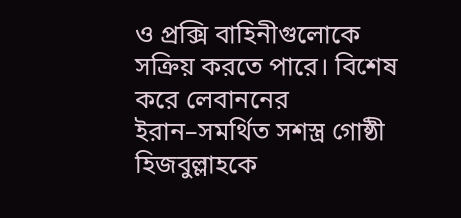ও প্রক্সি বাহিনীগুলোকে সক্রিয় করতে পারে। বিশেষ করে লেবাননের ইরান–সমর্থিত সশস্ত্র গোষ্ঠী হিজবুল্লাহকে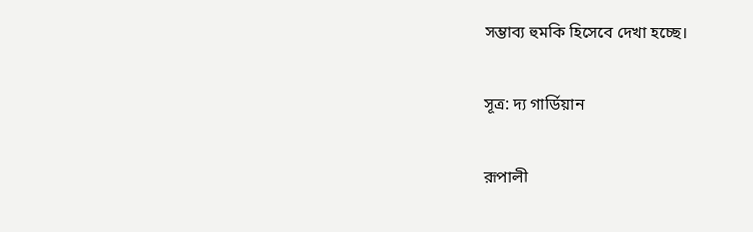সম্ভাব্য হুমকি হিসেবে দেখা হচ্ছে।

সূত্র: দ্য গার্ডিয়ান

রূপালী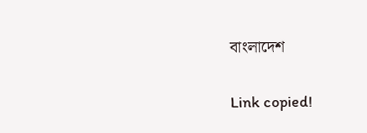বাংলাদেশ

Link copied!